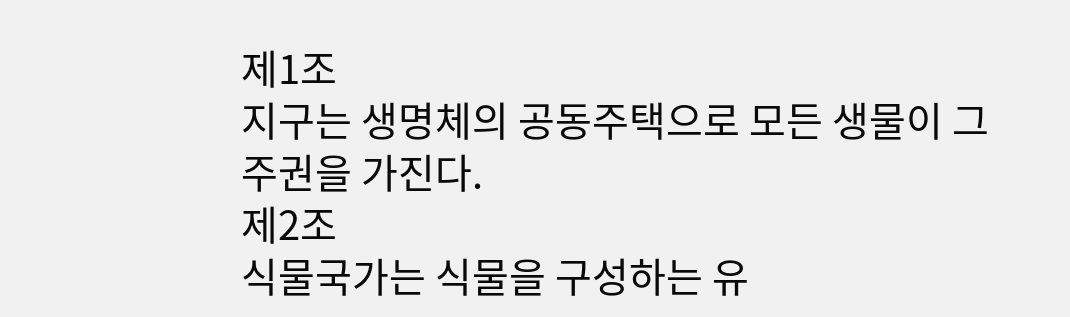제1조
지구는 생명체의 공동주택으로 모든 생물이 그 주권을 가진다.
제2조
식물국가는 식물을 구성하는 유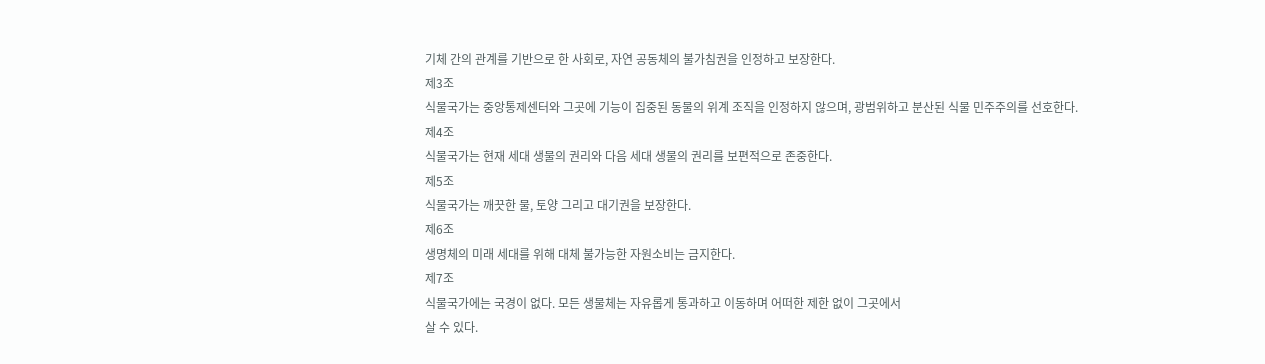기체 간의 관계를 기반으로 한 사회로, 자연 공동체의 불가침권을 인정하고 보장한다.
제3조
식물국가는 중앙통제센터와 그곳에 기능이 집중된 동물의 위계 조직을 인정하지 않으며, 광범위하고 분산된 식물 민주주의를 선호한다.
제4조
식물국가는 현재 세대 생물의 권리와 다음 세대 생물의 권리를 보편적으로 존중한다.
제5조
식물국가는 깨끗한 물, 토양 그리고 대기권을 보장한다.
제6조
생명체의 미래 세대를 위해 대체 불가능한 자원소비는 금지한다.
제7조
식물국가에는 국경이 없다. 모든 생물체는 자유롭게 통과하고 이동하며 어떠한 제한 없이 그곳에서
살 수 있다.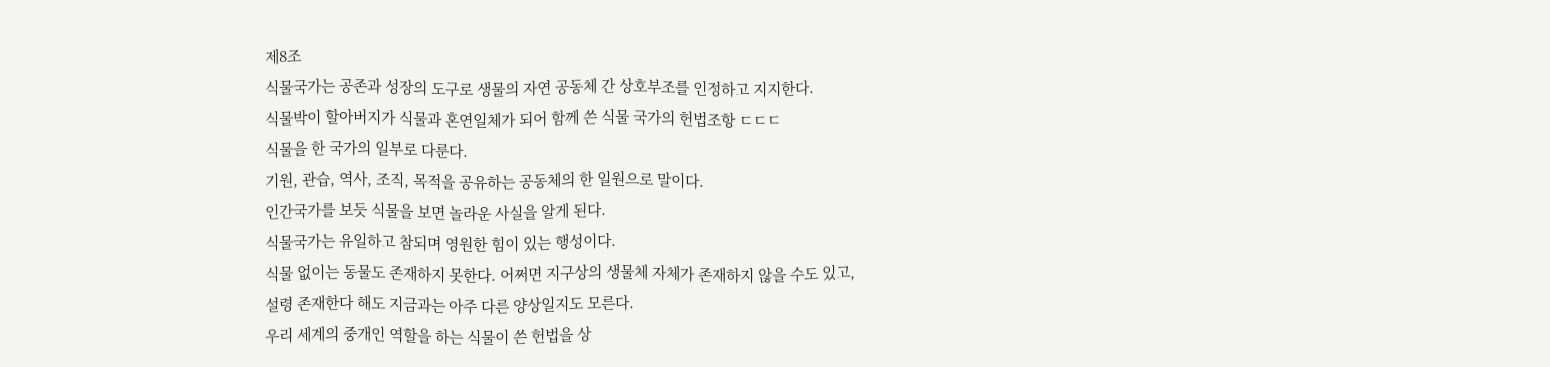제8조
식물국가는 공존과 성장의 도구로 생물의 자연 공동체 간 상호부조를 인정하고 지지한다.
식물박이 할아버지가 식물과 혼연일체가 되어 함께 쓴 식물 국가의 헌법조항 ㄷㄷㄷ
식물을 한 국가의 일부로 다룬다.
기원, 관습, 역사, 조직, 목적을 공유하는 공동체의 한 일원으로 말이다.
인간국가를 보듯 식물을 보면 놀라운 사실을 알게 된다.
식물국가는 유일하고 참되며 영원한 힘이 있는 행성이다.
식물 없이는 동물도 존재하지 못한다. 어쩌면 지구상의 생물체 자체가 존재하지 않을 수도 있고,
설령 존재한다 해도 지금과는 아주 다른 양상일지도 모른다.
우리 세계의 중개인 역할을 하는 식물이 쓴 헌법을 상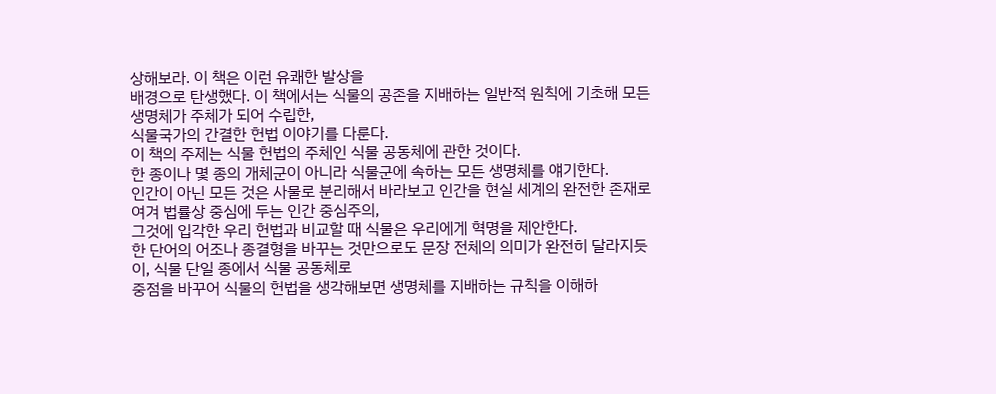상해보라. 이 책은 이런 유쾌한 발상을
배경으로 탄생했다. 이 책에서는 식물의 공존을 지배하는 일반적 원칙에 기초해 모든 생명체가 주체가 되어 수립한,
식물국가의 간결한 헌법 이야기를 다룬다.
이 책의 주제는 식물 헌법의 주체인 식물 공동체에 관한 것이다.
한 종이나 몇 종의 개체군이 아니라 식물군에 속하는 모든 생명체를 얘기한다.
인간이 아닌 모든 것은 사물로 분리해서 바라보고 인간을 현실 세계의 완전한 존재로 여겨 법률상 중심에 두는 인간 중심주의,
그것에 입각한 우리 헌법과 비교할 때 식물은 우리에게 혁명을 제안한다.
한 단어의 어조나 종결형을 바꾸는 것만으로도 문장 전체의 의미가 완전히 달라지듯이, 식물 단일 종에서 식물 공동체로
중점을 바꾸어 식물의 헌법을 생각해보면 생명체를 지배하는 규칙을 이해하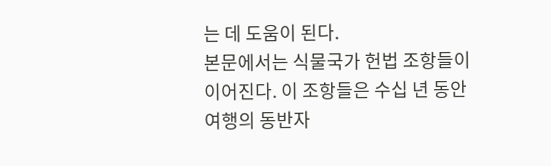는 데 도움이 된다.
본문에서는 식물국가 헌법 조항들이 이어진다. 이 조항들은 수십 년 동안 여행의 동반자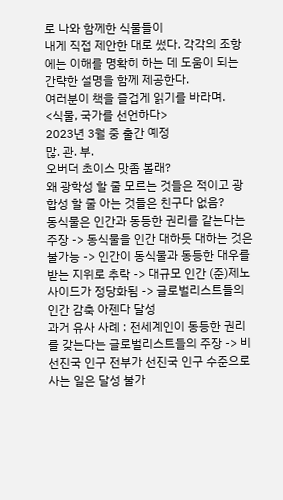로 나와 함께한 식물들이
내게 직접 제안한 대로 썼다. 각각의 조항에는 이해를 명확히 하는 데 도움이 되는 간략한 설명을 함께 제공한다.
여러분이 책을 즐겁게 읽기를 바라며.
<식물, 국가를 선언하다>
2023년 3월 중 출간 예정
많. 관. 부.
오버더 초이스 맛좀 볼래?
왜 광학성 할 줄 모르는 것들은 적이고 광합성 할 줄 아는 것들은 친구다 없음?
동식물은 인간과 동등한 권리를 같는다는 주장 -> 동식물을 인간 대하듯 대하는 것은 불가능 -> 인간이 동식물과 동등한 대우를 받는 지위로 추락 -> 대규모 인간 (준)제노사이드가 정당화됨 -> 글로벌리스트들의 인간 감축 아젠다 달성
과거 유사 사례 : 전세계인이 동등한 권리를 갖는다는 글로벌리스트들의 주장 -> 비선진국 인구 전부가 선진국 인구 수준으로 사는 일은 달성 불가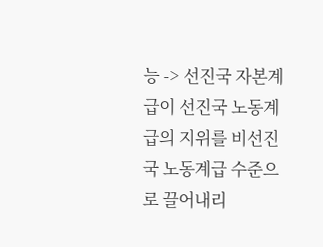능 -> 선진국 자본계급이 선진국 노동계급의 지위를 비선진국 노동계급 수준으로 끌어내리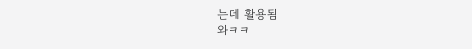는데 활용됨
와ㅋㅋ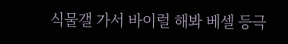식물갤 가서 바이럴 해봐 베셀 등극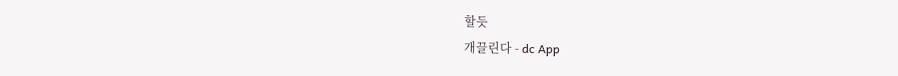할듯
개끌린다 - dc App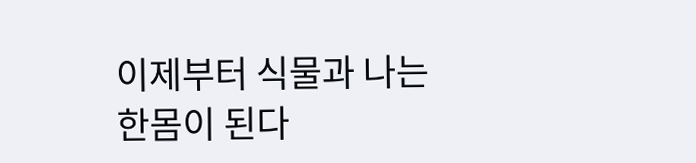이제부터 식물과 나는 한몸이 된다